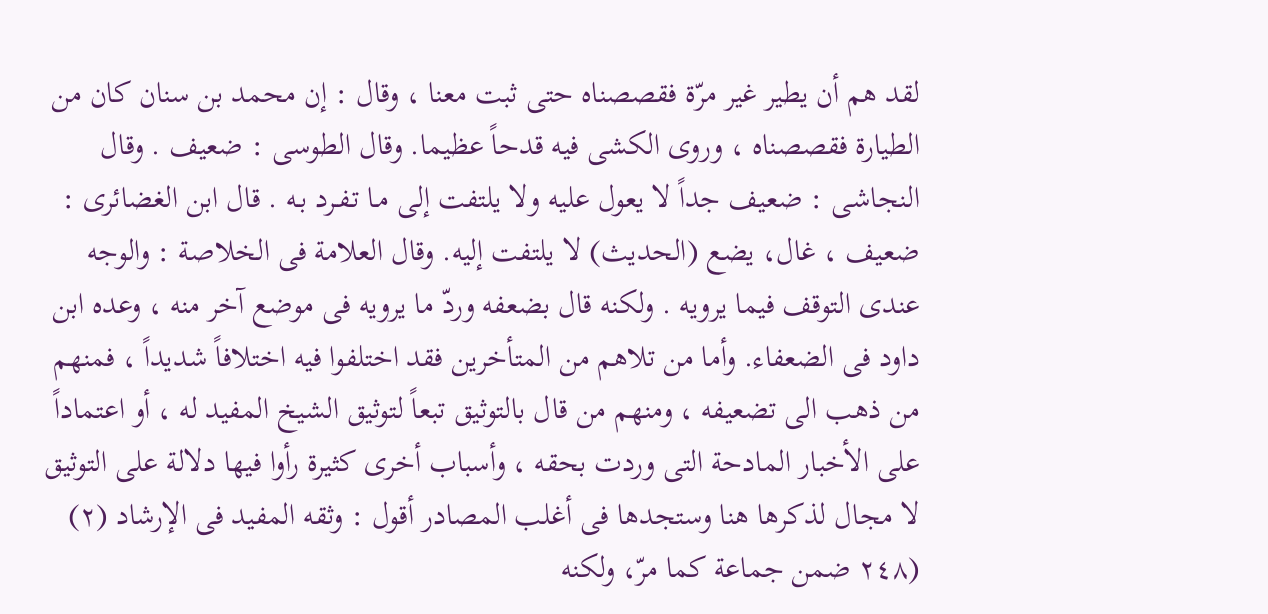لقد هم أن یطیر غیر مرّة فقصصناه حتى ثبت معنا ، وقال : إن محمد بن سنان کان من الطیارة فقصصناه ، وروى الکشی فیه قدحاً عظیما. وقال الطوسی : ضعیف . وقال النجاشی : ضعیف جداً لا یعول علیه ولا یلتفت إلى مـا تـفـرد بـه . قال ابن الغضائری : ضعیف ، غال، یضع (الحدیث) لا یلتفت إلیه. وقال العلامة فی الخلاصة : والوجه عندی التوقف فیما یرویه . ولکنه قال بضعفه وردّ ما یرویه فی موضع آخر منه ، وعده ابن داود فی الضعفاء. وأما من تلاهم من المتأخرین فقد اختلفوا فیه اختلافاً شدیداً ، فمنهم من ذهب الى تضعیفه ، ومنهم من قال بالتوثیق تبعاً لتوثیق الشیخ المفید له ، أو اعتماداً على الأخبار المادحة التی وردت بحقه ، وأسباب أخرى کثیرة رأوا فیها دلالة على التوثیق لا مجال لذکرها هنا وستجدها فی أغلب المصادر أقول : وثقه المفید فی الإرشاد (۲) (٢٤٨ ضمن جماعة کما مرّ، ولکنه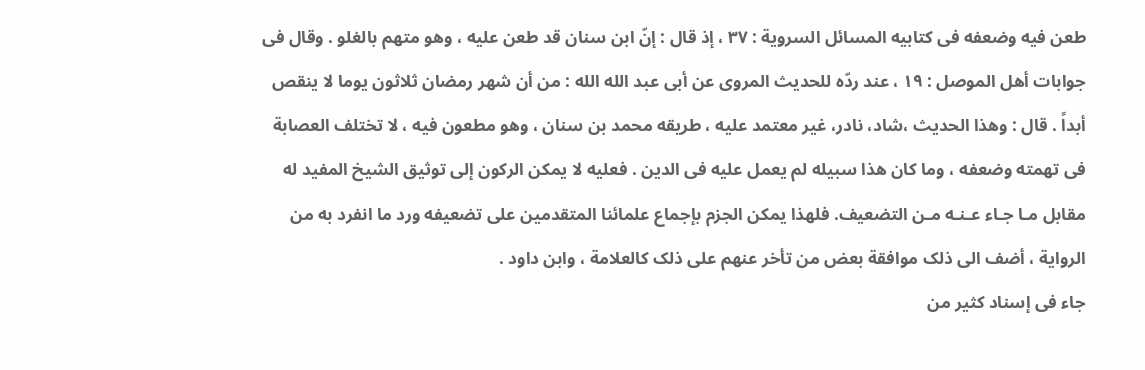طعن فیه وضعفه فی کتابیه المسائل السرویة : ۳۷ ، إذ قال : إنّ ابن سنان قد طعن علیه ، وهو متهم بالغلو . وقال فی جوابات أهل الموصل : ۱۹ ، عند ردّه للحدیث المروی عن أبی عبد الله الله : من أن شهر رمضان ثلاثون یوما لا ینقص أبداً . قال : وهذا الحدیث ،شاد، نادر، غیر معتمد علیه ، طریقه محمد بن سنان ، وهو مطعون فیه ، لا تختلف العصابة فی تهمته وضعفه ، وما کان هذا سبیله لم یعمل علیه فی الدین . فعلیه لا یمکن الرکون إلى توثیق الشیخ المفید له مقابل مـا جـاء عـنـه مـن التضعیف. فلهذا یمکن الجزم بإجماع علمائنا المتقدمین على تضعیفه ورد ما انفرد به من الروایة ، أضف الى ذلک موافقة بعض من تأخر عنهم على ذلک کالعلامة ، وابن داود .
جاء فی إسناد کثیر من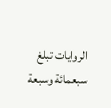الروایات تبلغ سبعمائة وسبعة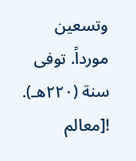وتسعین مورداً. توفی سنة (٢٢٠هـ).
![معالم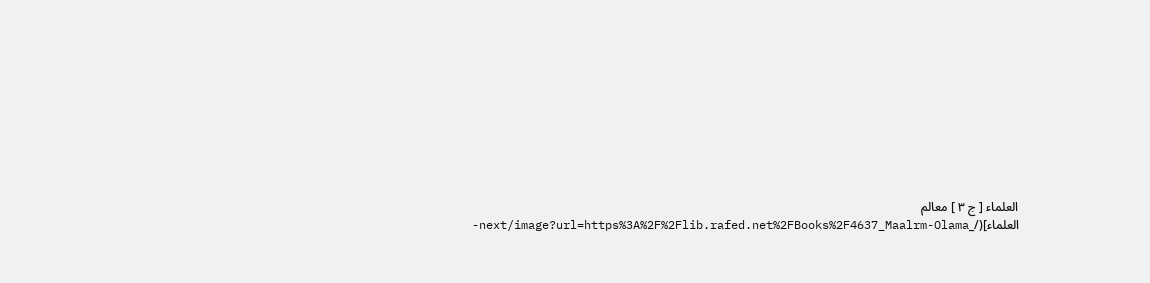العلماء [ ج ٣ ] معالم العلماء](/_next/image?url=https%3A%2F%2Flib.rafed.net%2FBooks%2F4637_Maalrm-Olama-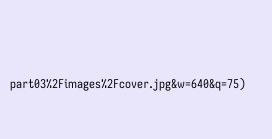part03%2Fimages%2Fcover.jpg&w=640&q=75)